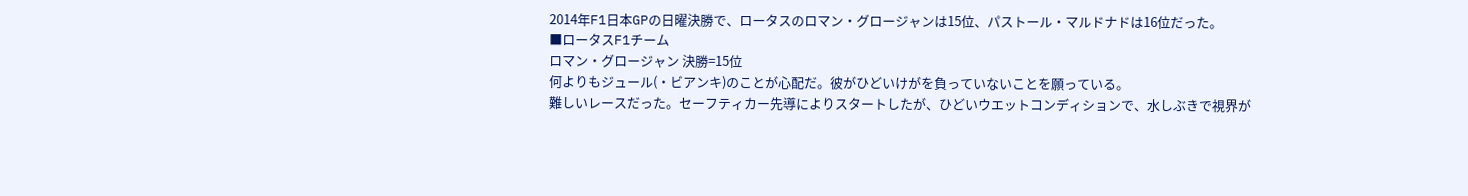2014年F1日本GPの日曜決勝で、ロータスのロマン・グロージャンは15位、パストール・マルドナドは16位だった。
■ロータスF1チーム
ロマン・グロージャン 決勝=15位
何よりもジュール(・ビアンキ)のことが心配だ。彼がひどいけがを負っていないことを願っている。
難しいレースだった。セーフティカー先導によりスタートしたが、ひどいウエットコンディションで、水しぶきで視界が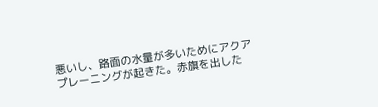悪いし、路面の水量が多いためにアクアプレーニングが起きた。赤旗を出した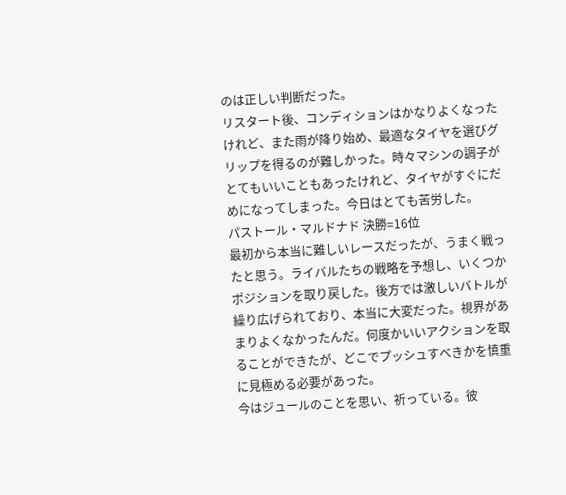のは正しい判断だった。
リスタート後、コンディションはかなりよくなったけれど、また雨が降り始め、最適なタイヤを選びグリップを得るのが難しかった。時々マシンの調子がとてもいいこともあったけれど、タイヤがすぐにだめになってしまった。今日はとても苦労した。
パストール・マルドナド 決勝=16位
最初から本当に難しいレースだったが、うまく戦ったと思う。ライバルたちの戦略を予想し、いくつかポジションを取り戻した。後方では激しいバトルが繰り広げられており、本当に大変だった。視界があまりよくなかったんだ。何度かいいアクションを取ることができたが、どこでプッシュすべきかを慎重に見極める必要があった。
今はジュールのことを思い、祈っている。彼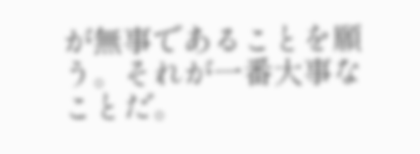が無事であることを願う。それが一番大事なことだ。